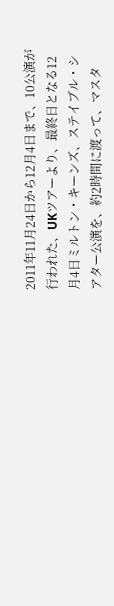2011年11月24日から12月4日まで、10公演が行われた、UKツアーより、最終日となる12月4日ミルトン・キーンズ、ステイブル・シアター公演を、約2時間に渡って、マスタ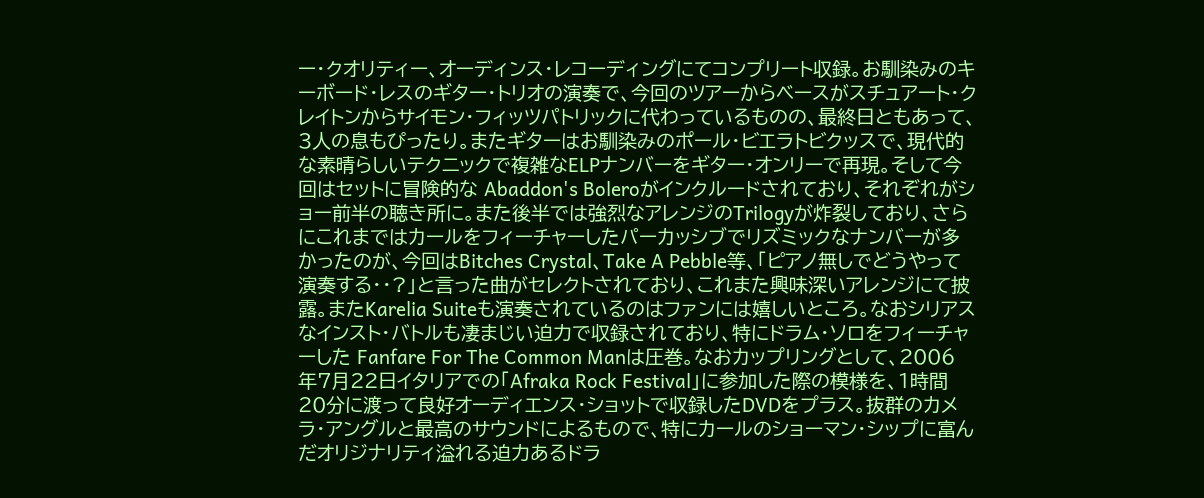ー・クオリティー、オーディンス・レコーディングにてコンプリート収録。お馴染みのキーボード・レスのギター・トリオの演奏で、今回のツアーからベースがスチュアート・クレイトンからサイモン・フィッツパトリックに代わっているものの、最終日ともあって、3人の息もぴったり。またギターはお馴染みのポール・ビエラトビクッスで、現代的な素晴らしいテクニックで複雑なELPナンバーをギター・オンリーで再現。そして今回はセットに冒険的な Abaddon's Boleroがインクルードされており、それぞれがショー前半の聴き所に。また後半では強烈なアレンジのTrilogyが炸裂しており、さらにこれまではカールをフィーチャーしたパーカッシブでリズミックなナンバーが多かったのが、今回はBitches Crystal、Take A Pebble等、「ピアノ無しでどうやって演奏する・・?」と言った曲がセレクトされており、これまた興味深いアレンジにて披露。またKarelia Suiteも演奏されているのはファンには嬉しいところ。なおシリアスなインスト・バトルも凄まじい迫力で収録されており、特にドラム・ソロをフィーチャーした Fanfare For The Common Manは圧巻。なおカップリングとして、2006年7月22日イタリアでの「Afraka Rock Festival」に参加した際の模様を、1時間20分に渡って良好オーディエンス・ショットで収録したDVDをプラス。抜群のカメラ・アングルと最高のサウンドによるもので、特にカールのショーマン・シップに富んだオリジナリティ溢れる迫力あるドラ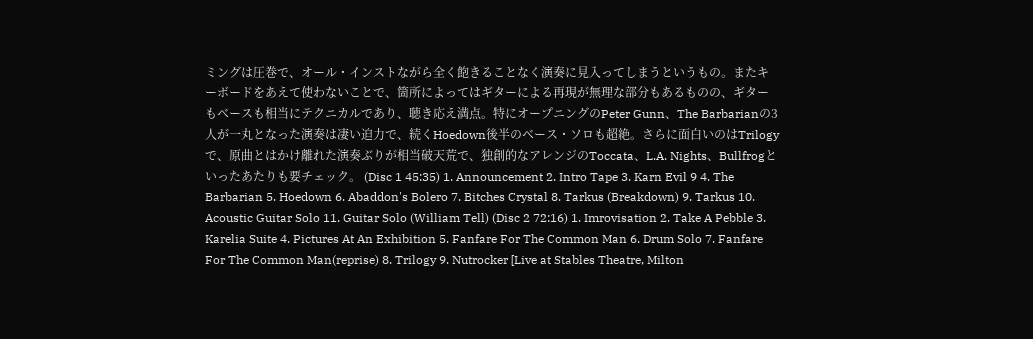ミングは圧巻で、オール・インストながら全く飽きることなく演奏に見入ってしまうというもの。またキーボードをあえて使わないことで、箇所によってはギターによる再現が無理な部分もあるものの、ギターもベースも相当にテクニカルであり、聴き応え満点。特にオープニングのPeter Gunn、The Barbarianの3人が一丸となった演奏は凄い迫力で、続くHoedown後半のベース・ソロも超絶。さらに面白いのはTrilogyで、原曲とはかけ離れた演奏ぶりが相当破天荒で、独創的なアレンジのToccata、L.A. Nights、Bullfrogといったあたりも要チェック。 (Disc 1 45:35) 1. Announcement 2. Intro Tape 3. Karn Evil 9 4. The Barbarian 5. Hoedown 6. Abaddon's Bolero 7. Bitches Crystal 8. Tarkus (Breakdown) 9. Tarkus 10. Acoustic Guitar Solo 11. Guitar Solo (William Tell) (Disc 2 72:16) 1. Imrovisation 2. Take A Pebble 3. Karelia Suite 4. Pictures At An Exhibition 5. Fanfare For The Common Man 6. Drum Solo 7. Fanfare For The Common Man(reprise) 8. Trilogy 9. Nutrocker [Live at Stables Theatre, Milton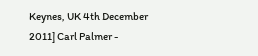Keynes, UK 4th December 2011] Carl Palmer -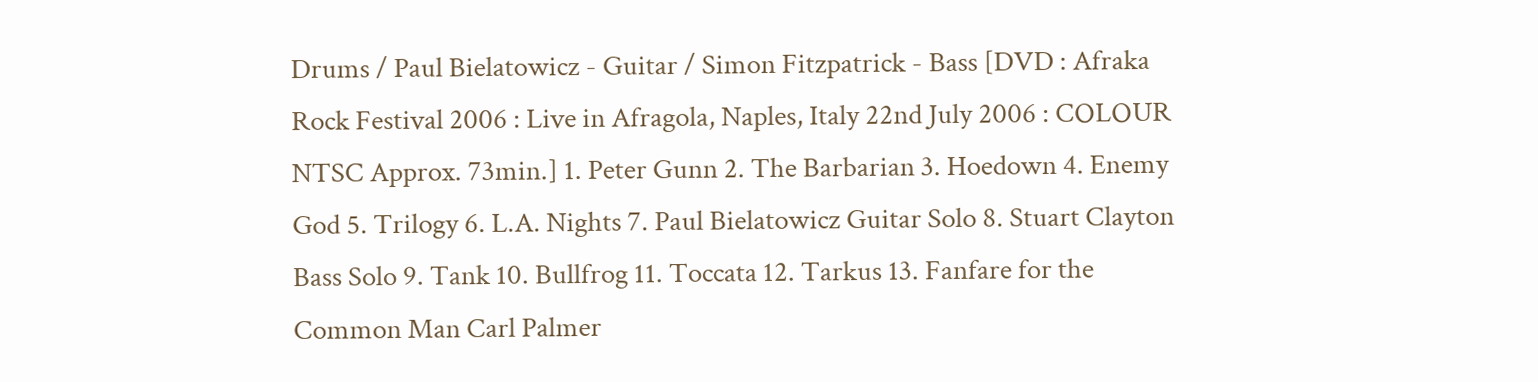Drums / Paul Bielatowicz - Guitar / Simon Fitzpatrick - Bass [DVD : Afraka Rock Festival 2006 : Live in Afragola, Naples, Italy 22nd July 2006 : COLOUR NTSC Approx. 73min.] 1. Peter Gunn 2. The Barbarian 3. Hoedown 4. Enemy God 5. Trilogy 6. L.A. Nights 7. Paul Bielatowicz Guitar Solo 8. Stuart Clayton Bass Solo 9. Tank 10. Bullfrog 11. Toccata 12. Tarkus 13. Fanfare for the Common Man Carl Palmer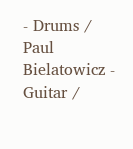- Drums / Paul Bielatowicz - Guitar /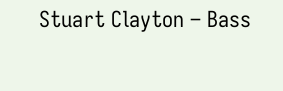Stuart Clayton – Bass